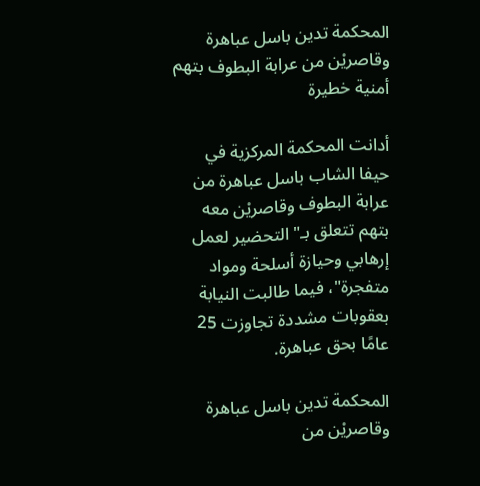المحكمة تدين باسل عباهرة وقاصريْن من عرابة البطوف بتهم أمنية خطيرة

أدانت المحكمة المركزية في حيفا الشاب باسل عباهرة من عرابة البطوف وقاصريْن معه بتهم تتعلق بـ"التحضير لعمل إرهابي وحيازة أسلحة ومواد متفجرة"، فيما طالبت النيابة بعقوبات مشددة تجاوزت 25 عامًا بحق عباهرة.

المحكمة تدين باسل عباهرة وقاصريْن من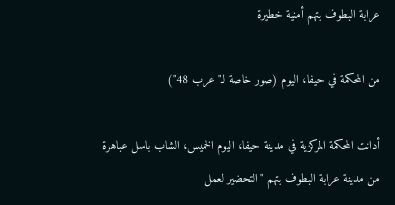عرابة البطوف بتهم أمنية خطيرة

من المحكمة في حيفا، اليوم (صور خاصة لـ"عرب 48")

أدانت المحكمة المركزية في مدينة حيفا، اليوم الخميس، الشاب باسل عباهرة من مدينة عرابة البطوف بتهم "التحضير لعمل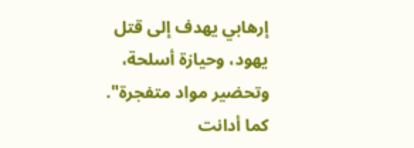إرهابي يهدف إلى قتل يهود، وحيازة أسلحة، وتحضير مواد متفجرة". كما أدانت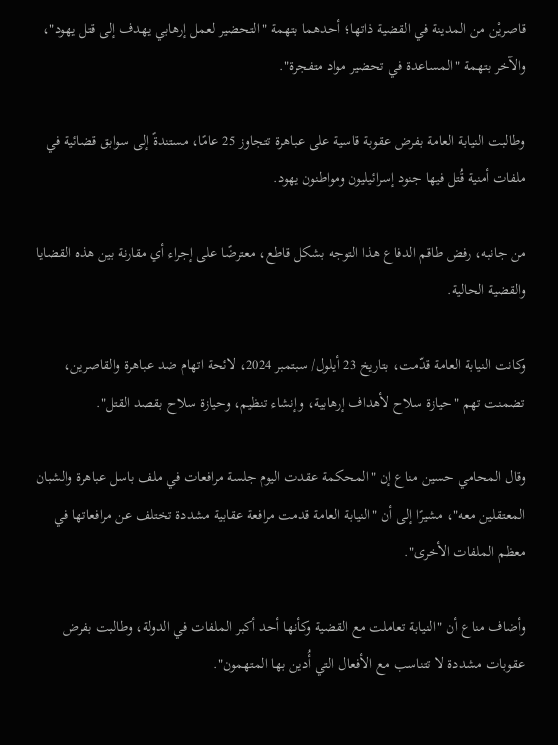قاصريْن من المدينة في القضية ذاتها؛ أحدهما بتهمة "التحضير لعمل إرهابي يهدف إلى قتل يهود"، والآخر بتهمة "المساعدة في تحضير مواد متفجرة".

وطالبت النيابة العامة بفرض عقوبة قاسية على عباهرة تتجاوز 25 عامًا، مستندةً إلى سوابق قضائية في ملفات أمنية قُتل فيها جنود إسرائيليون ومواطنون يهود.

من جانبه، رفض طاقم الدفاع هذا التوجه بشكل قاطع، معترضًا على إجراء أي مقارنة بين هذه القضايا والقضية الحالية.

وكانت النيابة العامة قدّمت، بتاريخ 23 أيلول/ سبتمبر 2024، لائحة اتهام ضد عباهرة والقاصرين، تضمنت تهم "حيازة سلاح لأهداف إرهابية، وإنشاء تنظيم، وحيازة سلاح بقصد القتل".

وقال المحامي حسين مناع إن "المحكمة عقدت اليوم جلسة مرافعات في ملف باسل عباهرة والشبان المعتقلين معه"، مشيرًا إلى أن "النيابة العامة قدمت مرافعة عقابية مشددة تختلف عن مرافعاتها في معظم الملفات الأخرى".

وأضاف مناع أن "النيابة تعاملت مع القضية وكأنها أحد أكبر الملفات في الدولة، وطالبت بفرض عقوبات مشددة لا تتناسب مع الأفعال التي أُدين بها المتهمون".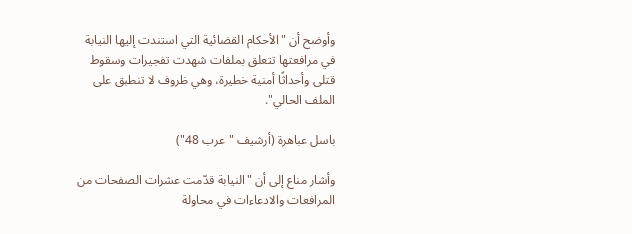وأوضح أن "الأحكام القضائية التي استندت إليها النيابة في مرافعتها تتعلق بملفات شهدت تفجيرات وسقوط قتلى وأحداثًا أمنية خطيرة، وهي ظروف لا تنطبق على الملف الحالي".

باسل عباهرة (أرشيف "عرب 48")

وأشار مناع إلى أن "النيابة قدّمت عشرات الصفحات من المرافعات والادعاءات في محاولة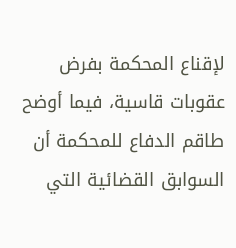لإقناع المحكمة بفرض عقوبات قاسية، فيما أوضح طاقم الدفاع للمحكمة أن السوابق القضائية التي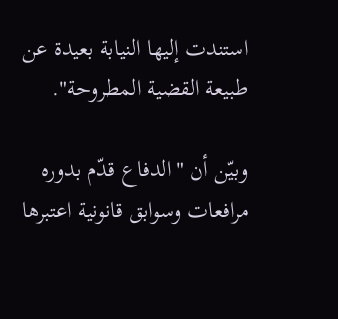استندت إليها النيابة بعيدة عن طبيعة القضية المطروحة".

وبيّن أن "الدفاع قدّم بدوره مرافعات وسوابق قانونية اعتبرها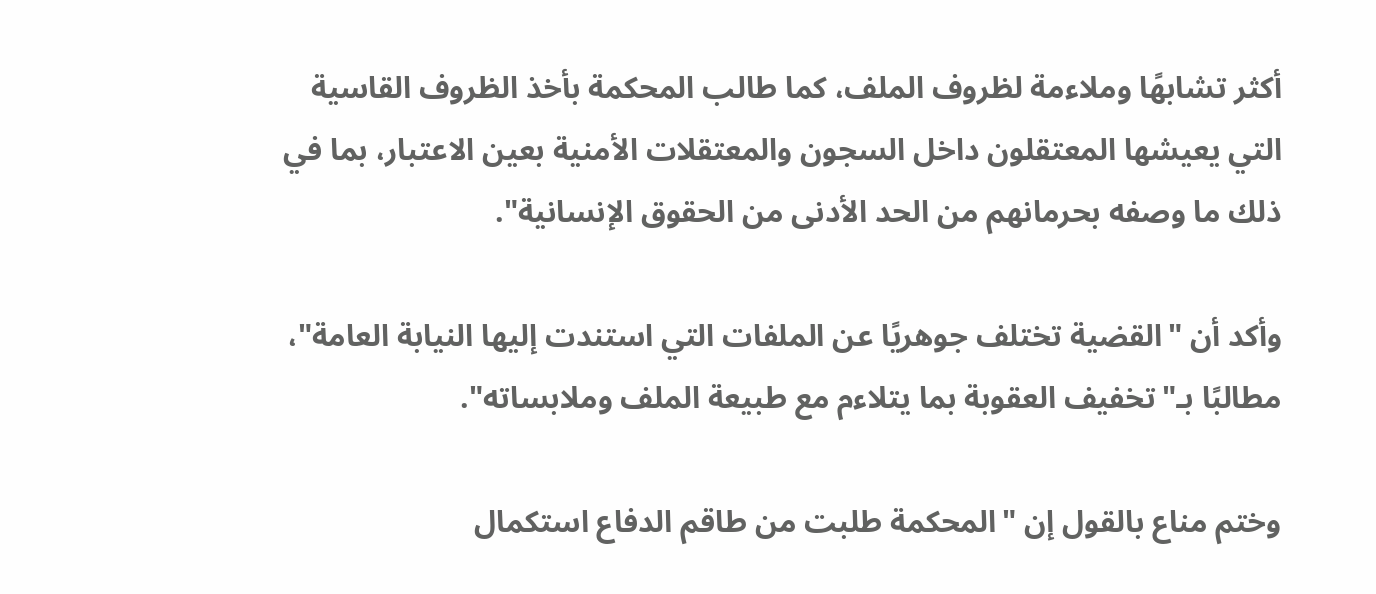أكثر تشابهًا وملاءمة لظروف الملف، كما طالب المحكمة بأخذ الظروف القاسية التي يعيشها المعتقلون داخل السجون والمعتقلات الأمنية بعين الاعتبار، بما في ذلك ما وصفه بحرمانهم من الحد الأدنى من الحقوق الإنسانية".

وأكد أن "القضية تختلف جوهريًا عن الملفات التي استندت إليها النيابة العامة"، مطالبًا بـ"تخفيف العقوبة بما يتلاءم مع طبيعة الملف وملابساته".

وختم مناع بالقول إن "المحكمة طلبت من طاقم الدفاع استكمال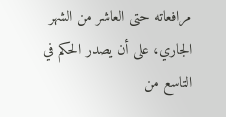مرافعاته حتى العاشر من الشهر الجاري، على أن يصدر الحكم في التاسع من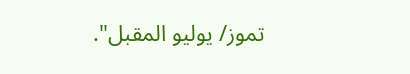تموز/ يوليو المقبل".